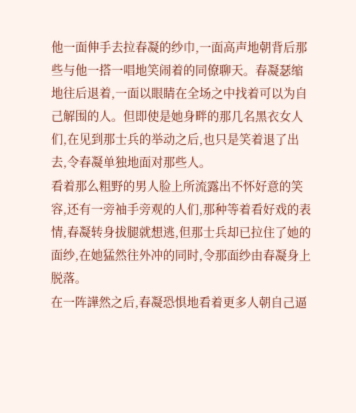他一面伸手去拉春凝的纱巾,一面高声地朝背后那些与他一搭一唱地笑闹着的同僚聊天。春凝瑟缩地往后退着,一面以眼睛在全场之中找着可以为自己解围的人。但即使是她身畔的那几名黑衣女人们,在见到那士兵的举动之后,也只是笑着退了出去,令春凝单独地面对那些人。
看着那么粗野的男人脸上所流露出不怀好意的笑容,还有一旁袖手旁观的人们,那种等着看好戏的表情,春凝转身拔腿就想逃,但那士兵却已拉住了她的面纱,在她猛然往外冲的同时,令那面纱由春凝身上脱落。
在一阵譁然之后,春凝恐惧地看着更多人朝自己逼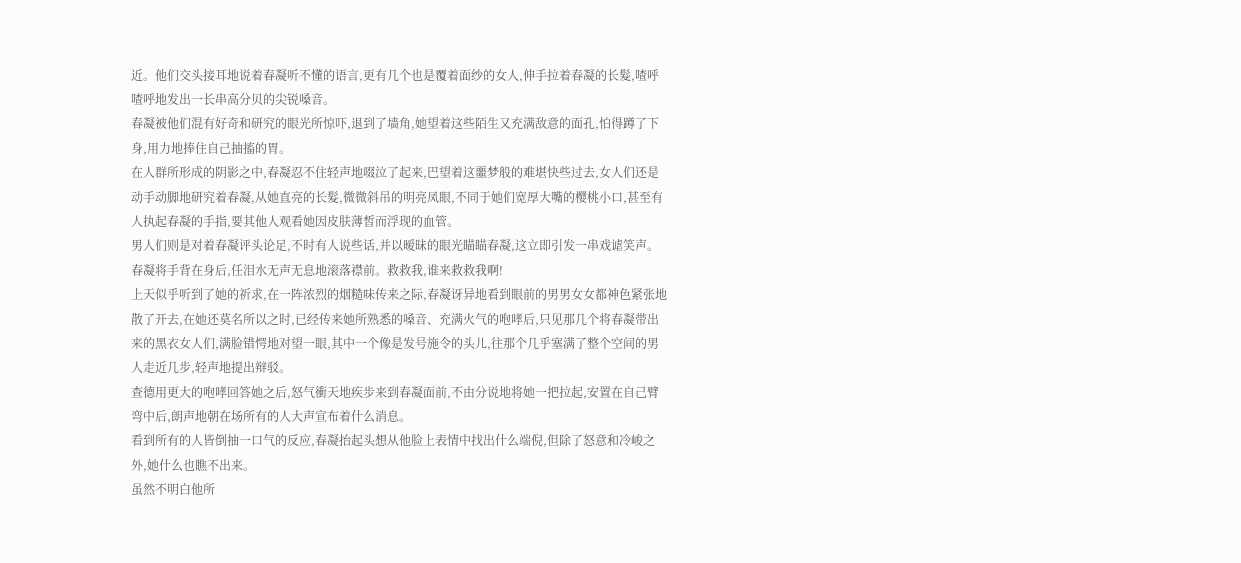近。他们交头接耳地说着春凝听不懂的语言,更有几个也是覆着面纱的女人,伸手拉着春凝的长髮,喳呼喳呼地发出一长串高分贝的尖锐嗓音。
春凝被他们混有好奇和研究的眼光所惊吓,退到了墙角,她望着这些陌生又充满敌意的面孔,怕得蹲了下身,用力地捧住自己抽搐的胃。
在人群所形成的阴影之中,春凝忍不住轻声地啜泣了起来,巴望着这噩梦般的难堪快些过去,女人们还是动手动脚地研究着春凝,从她直亮的长髮,微微斜吊的明亮凤眼,不同于她们宽厚大嘴的樱桃小口,甚至有人执起春凝的手指,要其他人观看她因皮肤薄皙而浮现的血管。
男人们则是对着春凝评头论足,不时有人说些话,并以暧昧的眼光瞄瞄春凝,这立即引发一串戏谑笑声。
春凝将手背在身后,任泪水无声无息地滚落襟前。救救我,谁来救救我啊!
上天似乎听到了她的祈求,在一阵浓烈的烟糙味传来之际,春凝讶异地看到眼前的男男女女都神色紧张地散了开去,在她还莫名所以之时,已经传来她所熟悉的嗓音、充满火气的咆哮后,只见那几个将春凝带出来的黑衣女人们,满脸错愕地对望一眼,其中一个像是发号施令的头儿,往那个几乎塞满了整个空间的男人走近几步,轻声地提出辩驳。
查德用更大的咆哮回答她之后,怒气衝天地疾步来到春凝面前,不由分说地将她一把拉起,安置在自己臂弯中后,朗声地朝在场所有的人大声宣布着什么消息。
看到所有的人皆倒抽一口气的反应,春凝抬起头想从他脸上表情中找出什么端倪,但除了怒意和冷峻之外,她什么也瞧不出来。
虽然不明白他所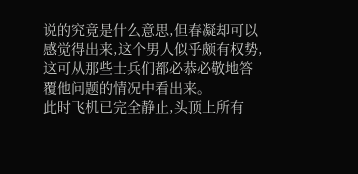说的究竟是什么意思,但春凝却可以感觉得出来,这个男人似乎颇有权势,这可从那些士兵们都必恭必敬地答覆他问题的情况中看出来。
此时飞机已完全静止,头顶上所有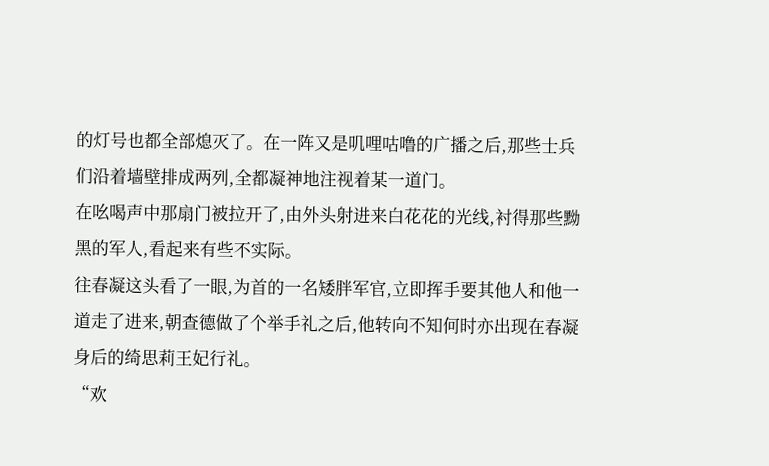的灯号也都全部熄灭了。在一阵又是叽哩咕噜的广播之后,那些士兵们沿着墙壁排成两列,全都凝神地注视着某一道门。
在吆喝声中那扇门被拉开了,由外头射进来白花花的光线,衬得那些黝黑的军人,看起来有些不实际。
往春凝这头看了一眼,为首的一名矮胖军官,立即挥手要其他人和他一道走了进来,朝查德做了个举手礼之后,他转向不知何时亦出现在春凝身后的绮思莉王妃行礼。
“欢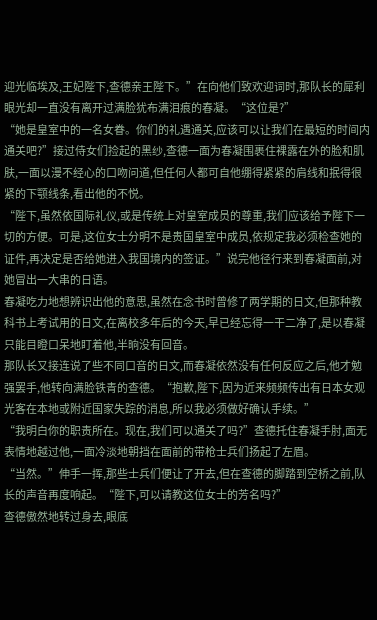迎光临埃及,王妃陛下,查德亲王陛下。”在向他们致欢迎词时,那队长的犀利眼光却一直没有离开过满脸犹布满泪痕的春凝。“这位是?”
“她是皇室中的一名女眷。你们的礼遇通关,应该可以让我们在最短的时间内通关吧?”接过侍女们捡起的黑纱,查德一面为春凝围裹住裸露在外的脸和肌肤,一面以漫不经心的口吻问道,但任何人都可自他绷得紧紧的肩线和抿得很紧的下颚线条,看出他的不悦。
“陛下,虽然依国际礼仪,或是传统上对皇室成员的尊重,我们应该给予陛下一切的方便。可是,这位女士分明不是贵国皇室中成员,依规定我必须检查她的证件,再决定是否给她进入我国境内的签证。”说完他径行来到春凝面前,对她冒出一大串的日语。
春凝吃力地想辨识出他的意思,虽然在念书时曾修了两学期的日文,但那种教科书上考试用的日文,在离校多年后的今天,早已经忘得一干二净了,是以春凝只能目瞪口呆地盯着他,半晌没有回音。
那队长又接连说了些不同口音的日文,而春凝依然没有任何反应之后,他才勉强罢手,他转向满脸铁青的查德。“抱歉,陛下,因为近来频频传出有日本女观光客在本地或附近国家失踪的消息,所以我必须做好确认手续。”
“我明白你的职责所在。现在,我们可以通关了吗?”查德托住春凝手肘,面无表情地越过他,一面冷淡地朝挡在面前的带枪士兵们扬起了左眉。
“当然。”伸手一挥,那些士兵们便让了开去,但在查德的脚踏到空桥之前,队长的声音再度响起。“陛下,可以请教这位女士的芳名吗?”
查德傲然地转过身去,眼底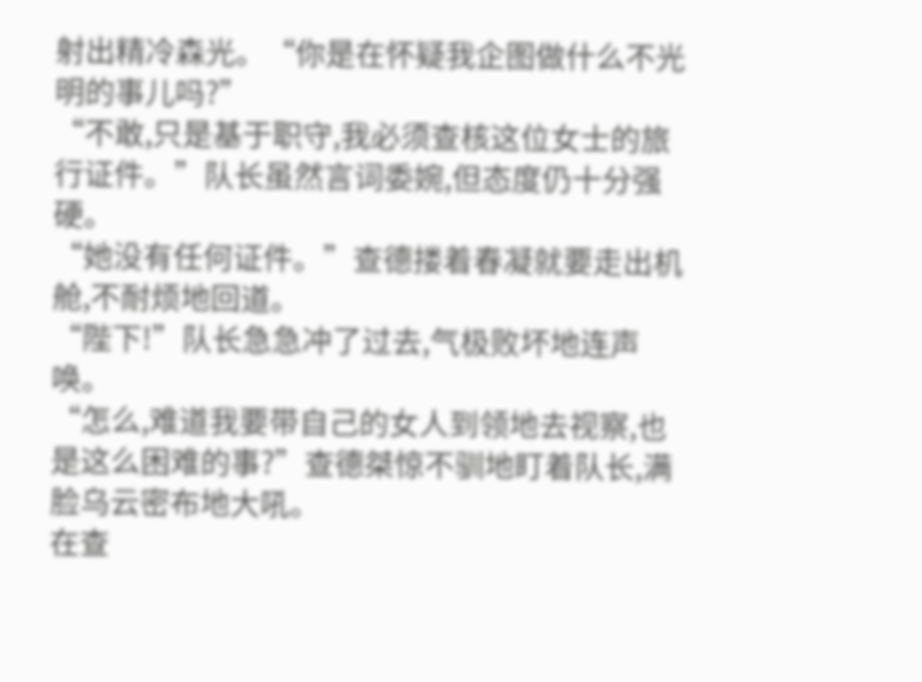射出精冷森光。“你是在怀疑我企图做什么不光明的事儿吗?”
“不敢,只是基于职守,我必须查核这位女士的旅行证件。”队长虽然言词委婉,但态度仍十分强硬。
“她没有任何证件。”查德搂着春凝就要走出机舱,不耐烦地回道。
“陛下!”队长急急冲了过去,气极败坏地连声唤。
“怎么,难道我要带自己的女人到领地去视察,也是这么困难的事?”查德桀惊不驯地盯着队长,满脸乌云密布地大吼。
在查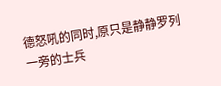德怒吼的同时,原只是静静罗列一旁的士兵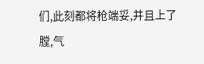们,此刻都将枪端妥,并且上了膛,气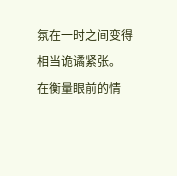氛在一时之间变得相当诡谲紧张。
在衡量眼前的情